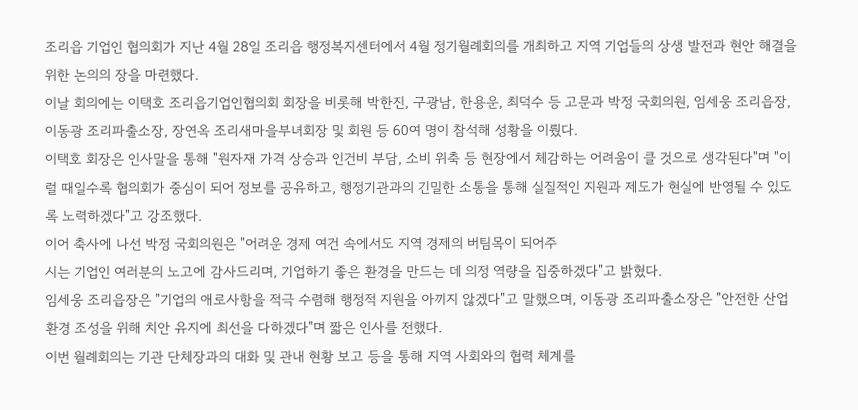조리읍 기업인 협의회가 지난 4월 28일 조리읍 행정복지센터에서 4월 정기월례회의를 개최하고 지역 기업들의 상생 발전과 현안 해결을 위한 논의의 장을 마련했다.
이날 회의에는 이택호 조리읍기업인협의회 회장을 비롯해 박한진, 구광남, 한용운, 최덕수 등 고문과 박정 국회의원, 임세웅 조리읍장, 이동광 조리파출소장, 장연옥 조리새마을부녀회장 및 회원 등 60여 명이 참석해 성황을 이뤘다.
이택호 회장은 인사말을 통해 "원자재 가격 상승과 인건비 부담, 소비 위축 등 현장에서 체감하는 어려움이 클 것으로 생각된다"며 "이럴 때일수록 협의회가 중심이 되어 정보를 공유하고, 행정기관과의 긴밀한 소통을 통해 실질적인 지원과 제도가 현실에 반영될 수 있도록 노력하겠다"고 강조했다.
이어 축사에 나선 박정 국회의원은 "어려운 경제 여건 속에서도 지역 경제의 버팀목이 되어주
시는 기업인 여러분의 노고에 감사드리며, 기업하기 좋은 환경을 만드는 데 의정 역량을 집중하겠다"고 밝혔다.
임세웅 조리읍장은 "기업의 애로사항을 적극 수렴해 행정적 지원을 아끼지 않겠다"고 말했으며, 이동광 조리파출소장은 "안전한 산업 환경 조성을 위해 치안 유지에 최선을 다하겠다"며 짧은 인사를 전했다.
이번 월례회의는 기관 단체장과의 대화 및 관내 현황 보고 등을 통해 지역 사회와의 협력 체계를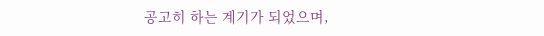공고히 하는 계기가 되었으며,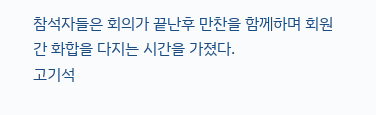참석자들은 회의가 끝난후 만찬을 함께하며 회원 간 화합을 다지는 시간을 가졌다.
고기석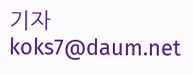기자 koks7@daum.net